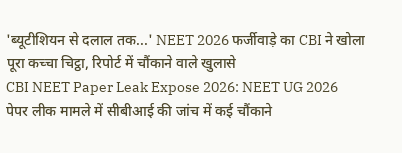'ब्यूटीशियन से दलाल तक...' NEET 2026 फर्जीवाड़े का CBI ने खोला पूरा कच्चा चिट्ठा, रिपोर्ट में चौंकाने वाले खुलासे
CBI NEET Paper Leak Expose 2026: NEET UG 2026 पेपर लीक मामले में सीबीआई की जांच में कई चौंकाने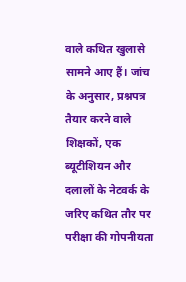वाले कथित खुलासे सामने आए हैं। जांच के अनुसार, प्रश्नपत्र तैयार करने वाले शिक्षकों, एक ब्यूटीशियन और दलालों के नेटवर्क के जरिए कथित तौर पर परीक्षा की गोपनीयता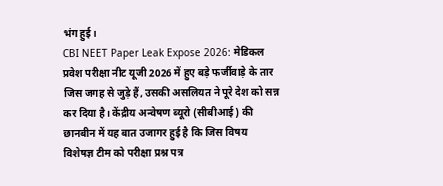भंग हुई।
CBI NEET Paper Leak Expose 2026: मेडिकल प्रवेश परीक्षा नीट यूजी 2026 में हुए बड़े फर्जीवाड़े के तार जिस जगह से जुड़े हैं, उसकी असलियत ने पूरे देश को सन्न कर दिया है। केंद्रीय अन्वेषण ब्यूरो (सीबीआई) की छानबीन में यह बात उजागर हुई है कि जिस विषय विशेषज्ञ टीम को परीक्षा प्रश्न पत्र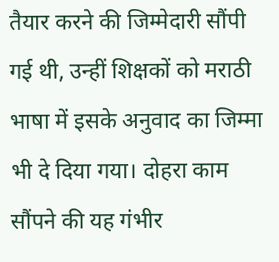तैयार करने की जिम्मेदारी सौंपी गई थी, उन्हीं शिक्षकों को मराठी भाषा में इसके अनुवाद का जिम्मा भी दे दिया गया। दोहरा काम सौंपने की यह गंभीर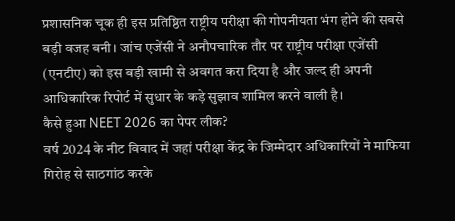प्रशासनिक चूक ही इस प्रतिष्ठित राष्ट्रीय परीक्षा की गोपनीयता भंग होने की सबसे बड़ी वजह बनी। जांच एजेंसी ने अनौपचारिक तौर पर राष्ट्रीय परीक्षा एजेंसी (एनटीए) को इस बड़ी खामी से अवगत करा दिया है और जल्द ही अपनी आधिकारिक रिपोर्ट में सुधार के कड़े सुझाव शामिल करने वाली है।
कैसे हुआ NEET 2026 का पेपर लीक?
वर्ष 2024 के नीट विवाद में जहां परीक्षा केंद्र के जिम्मेदार अधिकारियों ने माफिया गिरोह से साठगांठ करके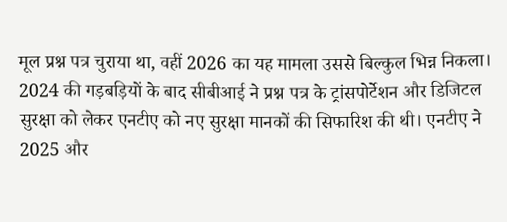मूल प्रश्न पत्र चुराया था, वहीं 2026 का यह मामला उससे बिल्कुल भिन्न निकला। 2024 की गड़बड़ियों के बाद सीबीआई ने प्रश्न पत्र के ट्रांसपोर्टेशन और डिजिटल सुरक्षा को लेकर एनटीए को नए सुरक्षा मानकों की सिफारिश की थी। एनटीए ने 2025 और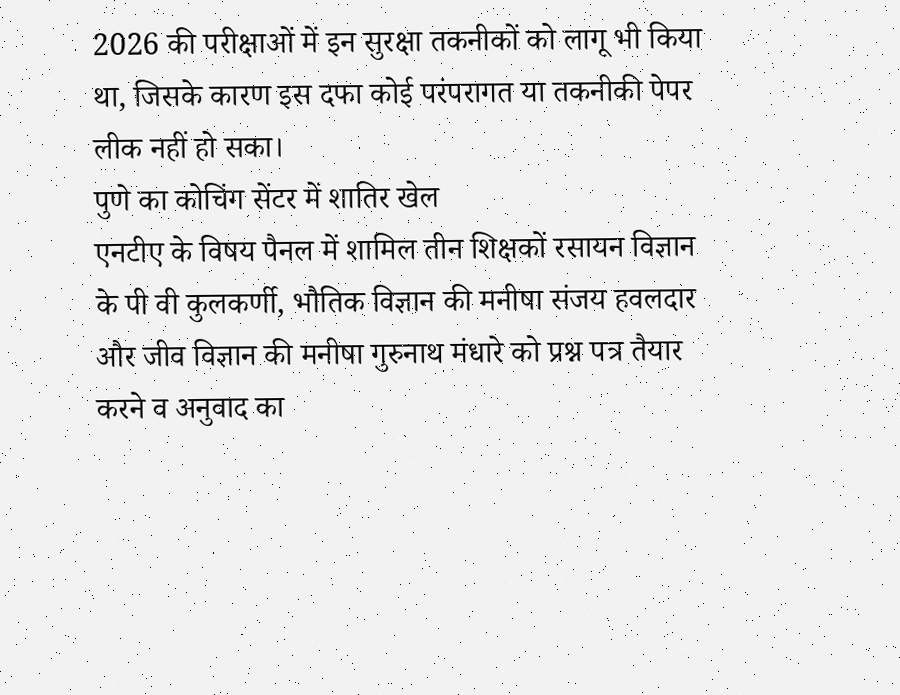2026 की परीक्षाओं में इन सुरक्षा तकनीकों को लागू भी किया था, जिसके कारण इस दफा कोई परंपरागत या तकनीकी पेपर लीक नहीं हो सका।
पुणे का कोचिंग सेंटर में शातिर खेल
एनटीए के विषय पैनल में शामिल तीन शिक्षकों रसायन विज्ञान के पी वी कुलकर्णी, भौतिक विज्ञान की मनीषा संजय हवलदार और जीव विज्ञान की मनीषा गुरुनाथ मंधारे को प्रश्न पत्र तैयार करने व अनुवाद का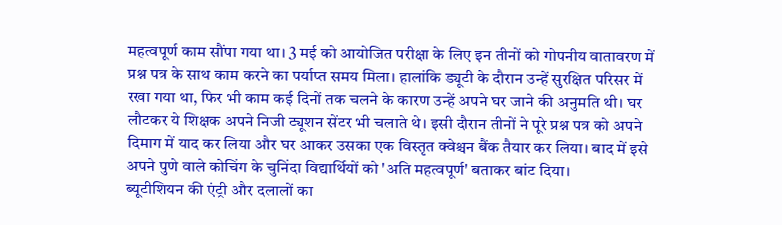महत्वपूर्ण काम सौंपा गया था। 3 मई को आयोजित परीक्षा के लिए इन तीनों को गोपनीय वातावरण में प्रश्न पत्र के साथ काम करने का पर्याप्त समय मिला। हालांकि ड्यूटी के दौरान उन्हें सुरक्षित परिसर में रखा गया था, फिर भी काम कई दिनों तक चलने के कारण उन्हें अपने घर जाने की अनुमति थी। घर लौटकर ये शिक्षक अपने निजी ट्यूशन सेंटर भी चलाते थे। इसी दौरान तीनों ने पूरे प्रश्न पत्र को अपने दिमाग में याद कर लिया और घर आकर उसका एक विस्तृत क्वेश्चन बैंक तैयार कर लिया। बाद में इसे अपने पुणे वाले कोचिंग के चुनिंदा विद्यार्थियों को 'अति महत्वपूर्ण' बताकर बांट दिया।
ब्यूटीशियन की एंट्री और दलालों का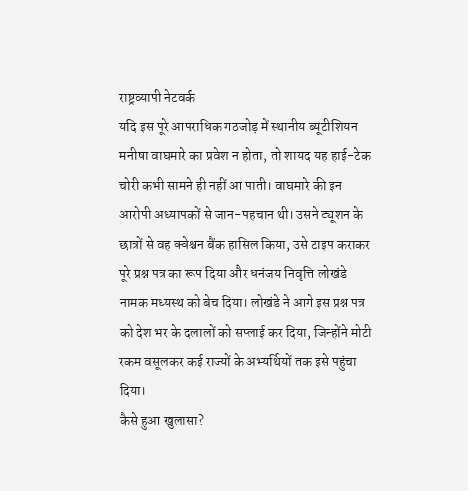राष्ट्रव्यापी नेटवर्क
यदि इस पूरे आपराधिक गठजोड़ में स्थानीय ब्यूटीशियन मनीषा वाघमारे का प्रवेश न होता, तो शायद यह हाई-टेक चोरी कभी सामने ही नहीं आ पाती। वाघमारे की इन आरोपी अध्यापकों से जान-पहचान थी। उसने ट्यूशन के छात्रों से वह क्वेश्चन बैंक हासिल किया, उसे टाइप कराकर पूरे प्रश्न पत्र का रूप दिया और धनंजय निवृत्ति लोखंडे नामक मध्यस्थ को बेच दिया। लोखंडे ने आगे इस प्रश्न पत्र को देश भर के दलालों को सप्लाई कर दिया, जिन्होंने मोटी रकम वसूलकर कई राज्यों के अभ्यर्थियों तक इसे पहुंचा दिया।
कैसे हुआ खुलासा?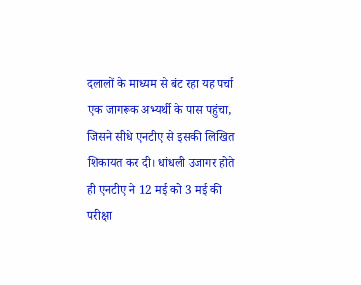दलालों के माध्यम से बंट रहा यह पर्चा एक जागरूक अभ्यर्थी के पास पहुंचा, जिसने सीधे एनटीए से इसकी लिखित शिकायत कर दी। धांधली उजागर होते ही एनटीए ने 12 मई को 3 मई की परीक्षा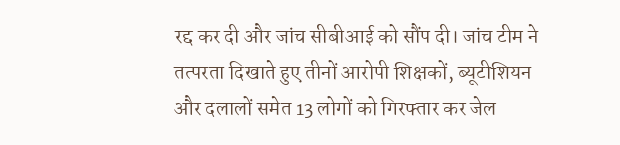रद्द कर दी और जांच सीबीआई को सौंप दी। जांच टीम ने तत्परता दिखाते हुए तीनों आरोपी शिक्षकों, ब्यूटीशियन और दलालों समेत 13 लोगों को गिरफ्तार कर जेल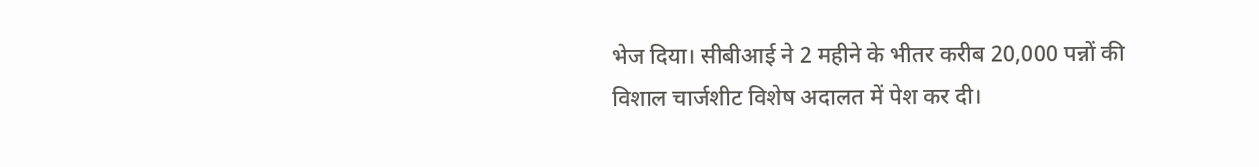भेज दिया। सीबीआई ने 2 महीने के भीतर करीब 20,000 पन्नों की विशाल चार्जशीट विशेष अदालत में पेश कर दी।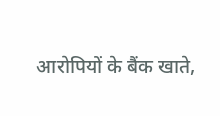आरोपियों के बैंक खाते,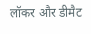लॉकर और डीमैट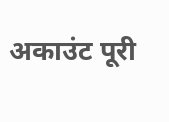अकाउंट पूरी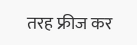तरह फ्रीज कर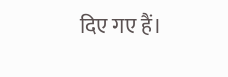दिए गए हैं।